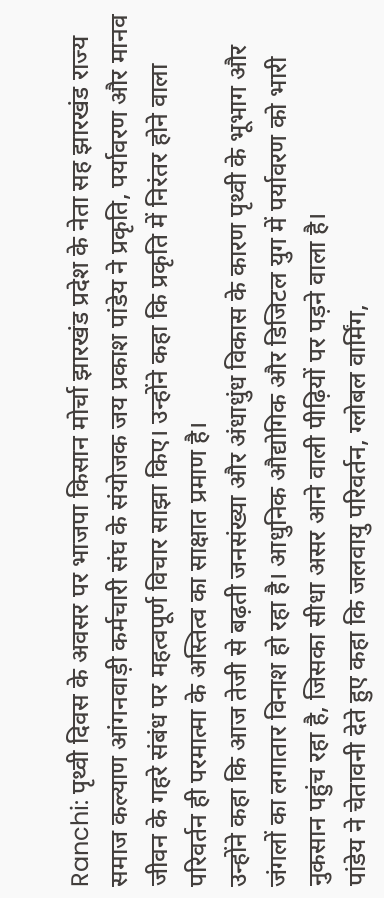Ranchi: पृथ्वी दिवस के अवसर पर भाजपा किसान मोर्चा झारखंड प्रदेश के नेता सह झारखंड राज्य समाज कल्याण आंगनवाड़ी कर्मचारी संघ के संयोजक जय प्रकाश पांडेय ने प्रकृति, पर्यावरण और मानव जीवन के गहरे संबंध पर महत्वपूर्ण विचार साझा किए। उन्होंने कहा कि प्रकृति में निरंतर होने वाला परिवर्तन ही परमात्मा के अस्तित्व का साक्षात प्रमाण है।
उन्होंने कहा कि आज तेजी से बढ़ती जनसंख्या और अंधाधुंध विकास के कारण पृथ्वी के भूभाग और जंगलों का लगातार विनाश हो रहा है। आधुनिक औद्योगिक और डिजिटल युग में पर्यावरण को भारी नुकसान पहुंच रहा है, जिसका सीधा असर आने वाली पीढ़ियों पर पड़ने वाला है।
पांडेय ने चेतावनी देते हुए कहा कि जलवायु परिवर्तन, ग्लोबल वार्मिंग,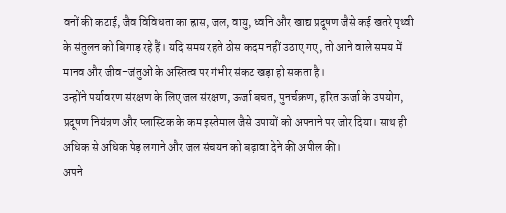वनों की कटाई, जैव विविधता का ह्रास, जल, वायु, ध्वनि और खाद्य प्रदूषण जैसे कई खतरे पृथ्वी के संतुलन को बिगाड़ रहे हैं। यदि समय रहते ठोस कदम नहीं उठाए गए, तो आने वाले समय में मानव और जीव-जंतुओं के अस्तित्व पर गंभीर संकट खड़ा हो सकता है।
उन्होंने पर्यावरण संरक्षण के लिए जल संरक्षण, ऊर्जा बचत, पुनर्चक्रण, हरित ऊर्जा के उपयोग, प्रदूषण नियंत्रण और प्लास्टिक के कम इस्तेमाल जैसे उपायों को अपनाने पर जोर दिया। साथ ही अधिक से अधिक पेड़ लगाने और जल संचयन को बढ़ावा देने की अपील की।
अपने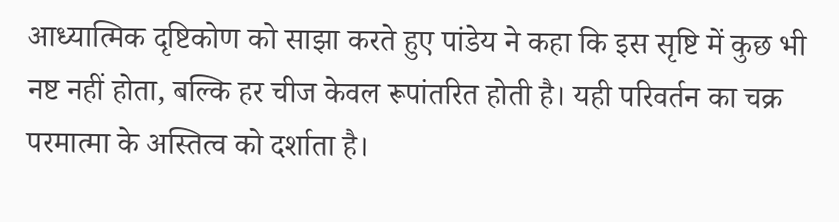आध्यात्मिक दृष्टिकोण को साझा करते हुए पांडेय ने कहा कि इस सृष्टि में कुछ भी नष्ट नहीं होता, बल्कि हर चीज केवल रूपांतरित होती है। यही परिवर्तन का चक्र परमात्मा के अस्तित्व को दर्शाता है।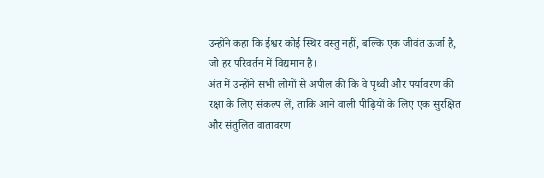उन्होंने कहा कि ईश्वर कोई स्थिर वस्तु नहीं, बल्कि एक जीवंत ऊर्जा है, जो हर परिवर्तन में विद्यमान है।
अंत में उन्होंने सभी लोगों से अपील की कि वे पृथ्वी और पर्यावरण की रक्षा के लिए संकल्प लें, ताकि आने वाली पीढ़ियों के लिए एक सुरक्षित और संतुलित वातावरण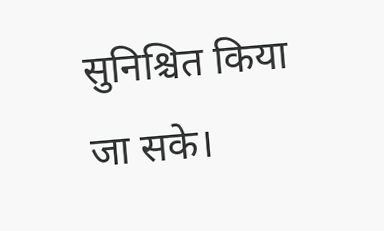सुनिश्चित किया जा सके।